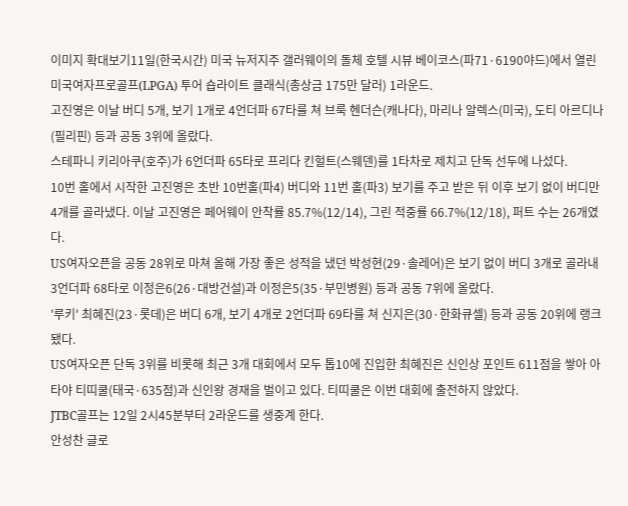이미지 확대보기11일(한국시간) 미국 뉴저지주 갤러웨이의 돌체 호텔 시뷰 베이코스(파71·6190야드)에서 열린 미국여자프로골프(LPGA) 투어 숍라이트 클래식(총상금 175만 달러) 1라운드.
고진영은 이날 버디 5개, 보기 1개로 4언더파 67타를 쳐 브룩 헨더슨(캐나다), 마리나 알렉스(미국), 도티 아르디나(필리핀) 등과 공동 3위에 올랐다.
스테파니 키리아쿠(호주)가 6언더파 65타로 프리다 킨헐트(스웨덴)를 1타차로 제치고 단독 선두에 나섰다.
10번 홀에서 시작한 고진영은 초반 10번홀(파4) 버디와 11번 홀(파3) 보기를 주고 받은 뒤 이후 보기 없이 버디만 4개를 골라냈다. 이날 고진영은 페어웨이 안착률 85.7%(12/14), 그린 적중률 66.7%(12/18), 퍼트 수는 26개였다.
US여자오픈을 공동 28위로 마쳐 올해 가장 좋은 성적을 냈던 박성현(29·솔레어)은 보기 없이 버디 3개로 골라내 3언더파 68타로 이정은6(26·대방건설)과 이정은5(35·부민병원) 등과 공동 7위에 올랐다.
'루키' 최혜진(23·롯데)은 버디 6개, 보기 4개로 2언더파 69타를 쳐 신지은(30·한화큐셀) 등과 공동 20위에 랭크됐다.
US여자오픈 단독 3위를 비롯해 최근 3개 대회에서 모두 톱10에 진입한 최혜진은 신인상 포인트 611점을 쌓아 아타야 티띠쿨(태국·635점)과 신인왕 경재을 벌이고 있다. 티띠쿨은 이번 대회에 출전하지 않았다.
JTBC골프는 12일 2시45분부터 2라운드를 생중계 한다.
안성찬 글로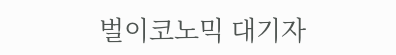벌이코노믹 대기자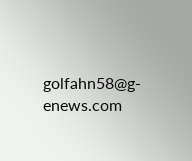golfahn58@g-enews.com